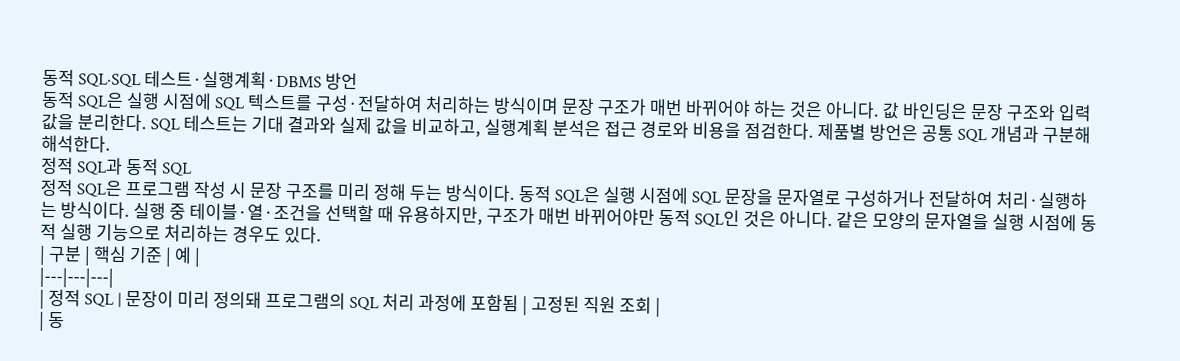동적 SQL·SQL 테스트·실행계획·DBMS 방언
동적 SQL은 실행 시점에 SQL 텍스트를 구성·전달하여 처리하는 방식이며 문장 구조가 매번 바뀌어야 하는 것은 아니다. 값 바인딩은 문장 구조와 입력값을 분리한다. SQL 테스트는 기대 결과와 실제 값을 비교하고, 실행계획 분석은 접근 경로와 비용을 점검한다. 제품별 방언은 공통 SQL 개념과 구분해 해석한다.
정적 SQL과 동적 SQL
정적 SQL은 프로그램 작성 시 문장 구조를 미리 정해 두는 방식이다. 동적 SQL은 실행 시점에 SQL 문장을 문자열로 구성하거나 전달하여 처리·실행하는 방식이다. 실행 중 테이블·열·조건을 선택할 때 유용하지만, 구조가 매번 바뀌어야만 동적 SQL인 것은 아니다. 같은 모양의 문자열을 실행 시점에 동적 실행 기능으로 처리하는 경우도 있다.
| 구분 | 핵심 기준 | 예 |
|---|---|---|
| 정적 SQL | 문장이 미리 정의돼 프로그램의 SQL 처리 과정에 포함됨 | 고정된 직원 조회 |
| 동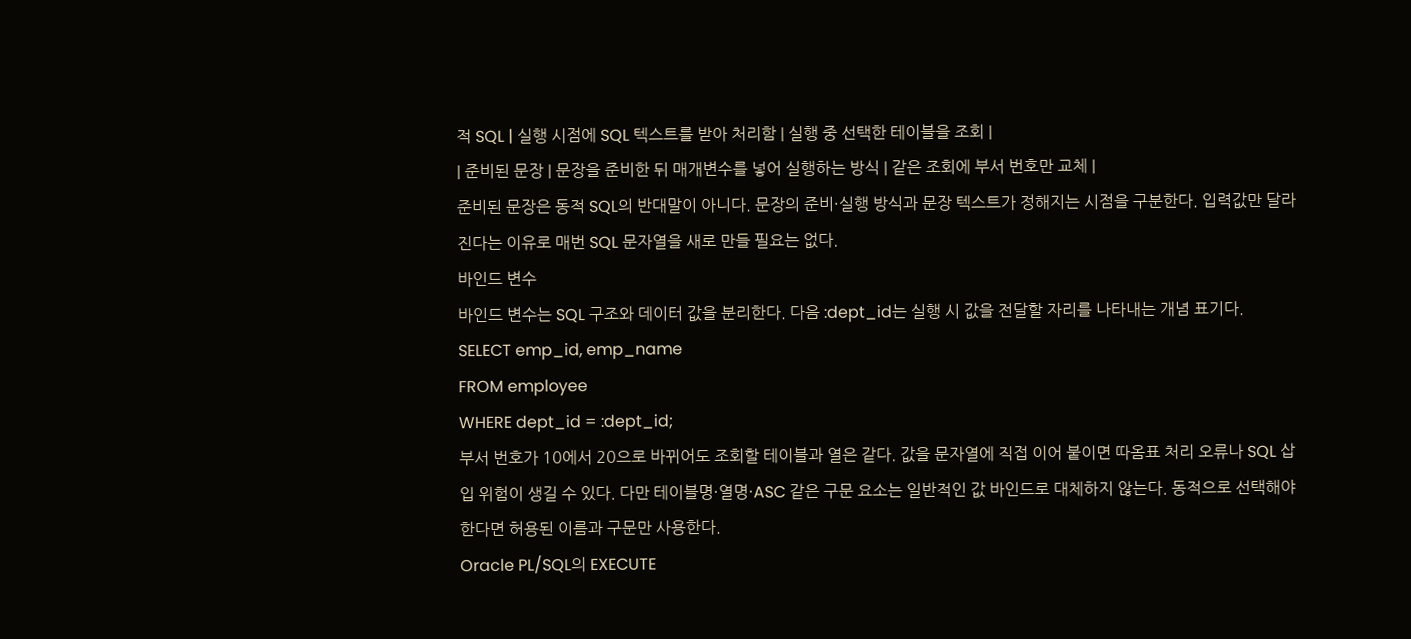적 SQL | 실행 시점에 SQL 텍스트를 받아 처리함 | 실행 중 선택한 테이블을 조회 |
| 준비된 문장 | 문장을 준비한 뒤 매개변수를 넣어 실행하는 방식 | 같은 조회에 부서 번호만 교체 |
준비된 문장은 동적 SQL의 반대말이 아니다. 문장의 준비·실행 방식과 문장 텍스트가 정해지는 시점을 구분한다. 입력값만 달라진다는 이유로 매번 SQL 문자열을 새로 만들 필요는 없다.
바인드 변수
바인드 변수는 SQL 구조와 데이터 값을 분리한다. 다음 :dept_id는 실행 시 값을 전달할 자리를 나타내는 개념 표기다.
SELECT emp_id, emp_name
FROM employee
WHERE dept_id = :dept_id;
부서 번호가 10에서 20으로 바뀌어도 조회할 테이블과 열은 같다. 값을 문자열에 직접 이어 붙이면 따옴표 처리 오류나 SQL 삽입 위험이 생길 수 있다. 다만 테이블명·열명·ASC 같은 구문 요소는 일반적인 값 바인드로 대체하지 않는다. 동적으로 선택해야 한다면 허용된 이름과 구문만 사용한다.
Oracle PL/SQL의 EXECUTE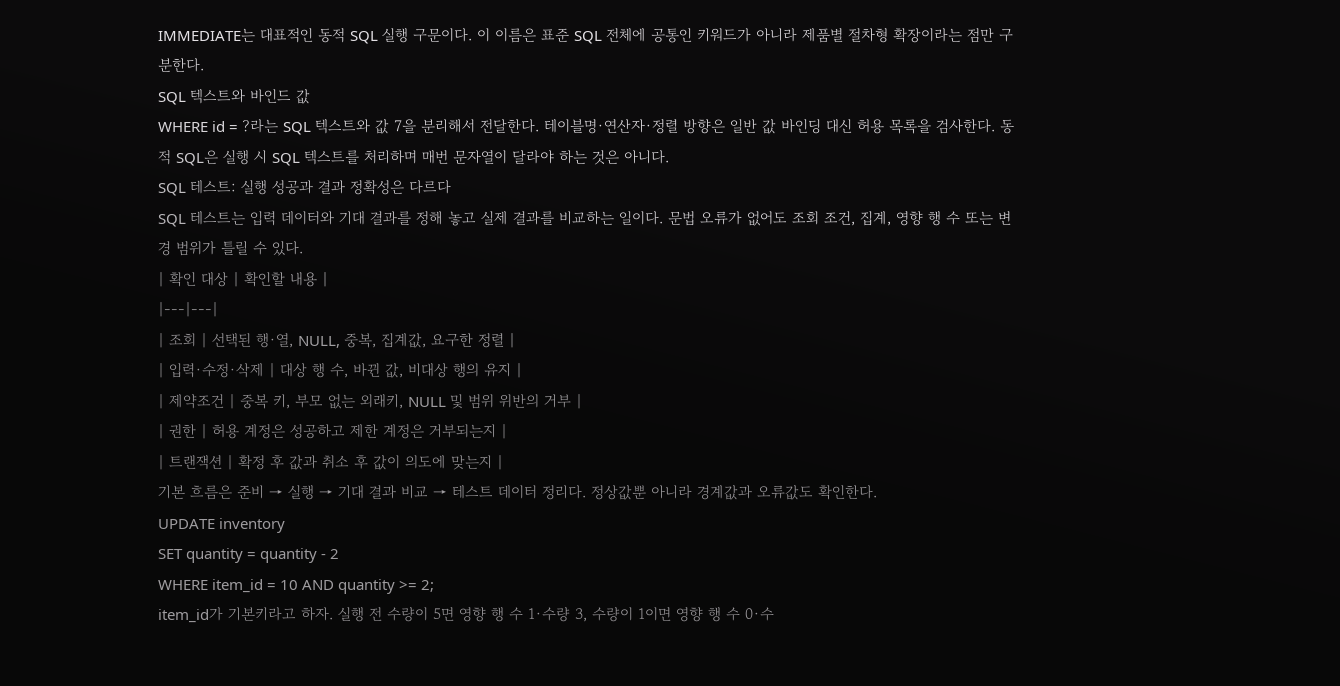IMMEDIATE는 대표적인 동적 SQL 실행 구문이다. 이 이름은 표준 SQL 전체에 공통인 키워드가 아니라 제품별 절차형 확장이라는 점만 구분한다.
SQL 텍스트와 바인드 값
WHERE id = ?라는 SQL 텍스트와 값 7을 분리해서 전달한다. 테이블명·연산자·정렬 방향은 일반 값 바인딩 대신 허용 목록을 검사한다. 동적 SQL은 실행 시 SQL 텍스트를 처리하며 매번 문자열이 달라야 하는 것은 아니다.
SQL 테스트: 실행 성공과 결과 정확성은 다르다
SQL 테스트는 입력 데이터와 기대 결과를 정해 놓고 실제 결과를 비교하는 일이다. 문법 오류가 없어도 조회 조건, 집계, 영향 행 수 또는 변경 범위가 틀릴 수 있다.
| 확인 대상 | 확인할 내용 |
|---|---|
| 조회 | 선택된 행·열, NULL, 중복, 집계값, 요구한 정렬 |
| 입력·수정·삭제 | 대상 행 수, 바뀐 값, 비대상 행의 유지 |
| 제약조건 | 중복 키, 부모 없는 외래키, NULL 및 범위 위반의 거부 |
| 권한 | 허용 계정은 성공하고 제한 계정은 거부되는지 |
| 트랜잭션 | 확정 후 값과 취소 후 값이 의도에 맞는지 |
기본 흐름은 준비 → 실행 → 기대 결과 비교 → 테스트 데이터 정리다. 정상값뿐 아니라 경계값과 오류값도 확인한다.
UPDATE inventory
SET quantity = quantity - 2
WHERE item_id = 10 AND quantity >= 2;
item_id가 기본키라고 하자. 실행 전 수량이 5면 영향 행 수 1·수량 3, 수량이 1이면 영향 행 수 0·수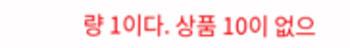량 1이다. 상품 10이 없으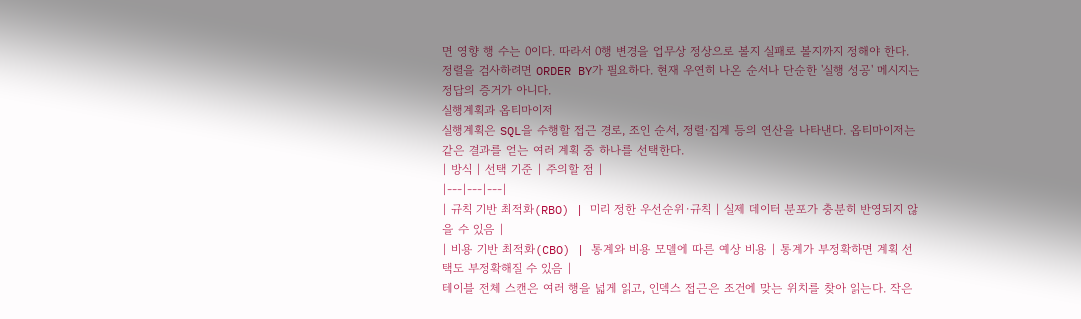면 영향 행 수는 0이다. 따라서 0행 변경을 업무상 정상으로 볼지 실패로 볼지까지 정해야 한다.
정렬을 검사하려면 ORDER BY가 필요하다. 현재 우연히 나온 순서나 단순한 '실행 성공' 메시지는 정답의 증거가 아니다.
실행계획과 옵티마이저
실행계획은 SQL을 수행할 접근 경로, 조인 순서, 정렬·집계 등의 연산을 나타낸다. 옵티마이저는 같은 결과를 얻는 여러 계획 중 하나를 선택한다.
| 방식 | 선택 기준 | 주의할 점 |
|---|---|---|
| 규칙 기반 최적화(RBO) | 미리 정한 우선순위·규칙 | 실제 데이터 분포가 충분히 반영되지 않을 수 있음 |
| 비용 기반 최적화(CBO) | 통계와 비용 모델에 따른 예상 비용 | 통계가 부정확하면 계획 선택도 부정확해질 수 있음 |
테이블 전체 스캔은 여러 행을 넓게 읽고, 인덱스 접근은 조건에 맞는 위치를 찾아 읽는다. 작은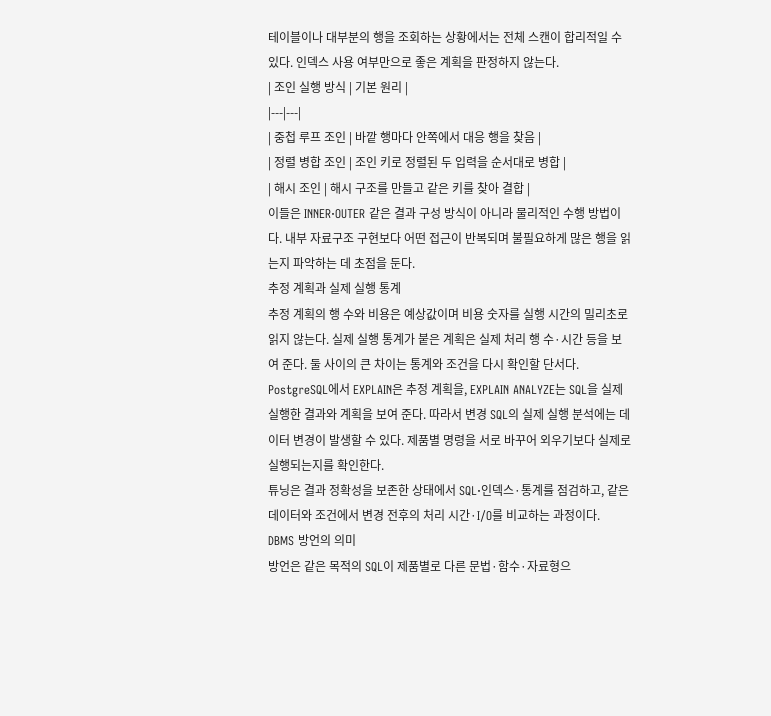테이블이나 대부분의 행을 조회하는 상황에서는 전체 스캔이 합리적일 수 있다. 인덱스 사용 여부만으로 좋은 계획을 판정하지 않는다.
| 조인 실행 방식 | 기본 원리 |
|---|---|
| 중첩 루프 조인 | 바깥 행마다 안쪽에서 대응 행을 찾음 |
| 정렬 병합 조인 | 조인 키로 정렬된 두 입력을 순서대로 병합 |
| 해시 조인 | 해시 구조를 만들고 같은 키를 찾아 결합 |
이들은 INNER·OUTER 같은 결과 구성 방식이 아니라 물리적인 수행 방법이다. 내부 자료구조 구현보다 어떤 접근이 반복되며 불필요하게 많은 행을 읽는지 파악하는 데 초점을 둔다.
추정 계획과 실제 실행 통계
추정 계획의 행 수와 비용은 예상값이며 비용 숫자를 실행 시간의 밀리초로 읽지 않는다. 실제 실행 통계가 붙은 계획은 실제 처리 행 수·시간 등을 보여 준다. 둘 사이의 큰 차이는 통계와 조건을 다시 확인할 단서다.
PostgreSQL에서 EXPLAIN은 추정 계획을, EXPLAIN ANALYZE는 SQL을 실제 실행한 결과와 계획을 보여 준다. 따라서 변경 SQL의 실제 실행 분석에는 데이터 변경이 발생할 수 있다. 제품별 명령을 서로 바꾸어 외우기보다 실제로 실행되는지를 확인한다.
튜닝은 결과 정확성을 보존한 상태에서 SQL·인덱스·통계를 점검하고, 같은 데이터와 조건에서 변경 전후의 처리 시간·I/O를 비교하는 과정이다.
DBMS 방언의 의미
방언은 같은 목적의 SQL이 제품별로 다른 문법·함수·자료형으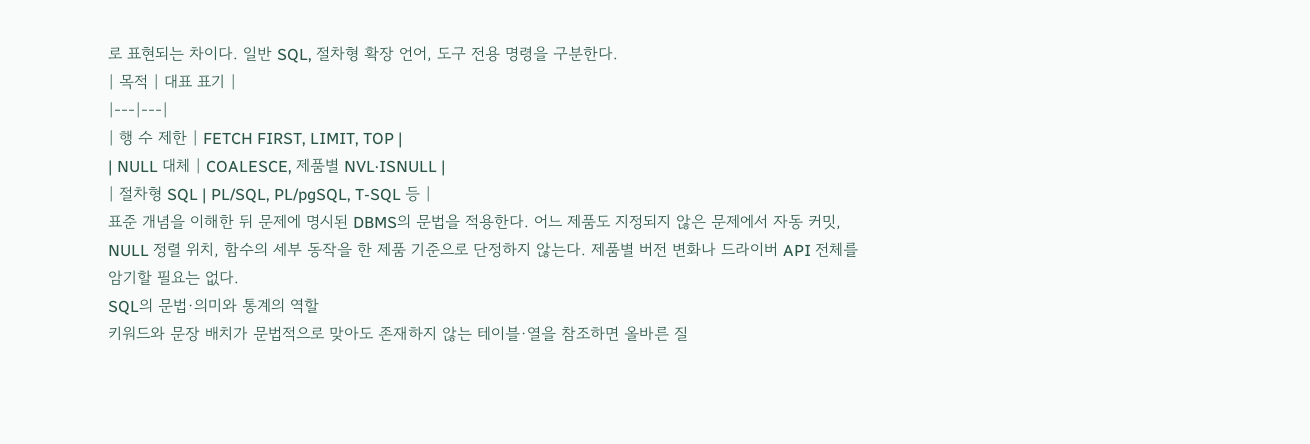로 표현되는 차이다. 일반 SQL, 절차형 확장 언어, 도구 전용 명령을 구분한다.
| 목적 | 대표 표기 |
|---|---|
| 행 수 제한 | FETCH FIRST, LIMIT, TOP |
| NULL 대체 | COALESCE, 제품별 NVL·ISNULL |
| 절차형 SQL | PL/SQL, PL/pgSQL, T-SQL 등 |
표준 개념을 이해한 뒤 문제에 명시된 DBMS의 문법을 적용한다. 어느 제품도 지정되지 않은 문제에서 자동 커밋, NULL 정렬 위치, 함수의 세부 동작을 한 제품 기준으로 단정하지 않는다. 제품별 버전 변화나 드라이버 API 전체를 암기할 필요는 없다.
SQL의 문법·의미와 통계의 역할
키워드와 문장 배치가 문법적으로 맞아도 존재하지 않는 테이블·열을 참조하면 올바른 질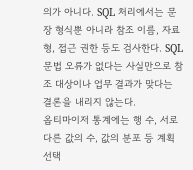의가 아니다. SQL 처리에서는 문장 형식뿐 아니라 참조 이름, 자료형, 접근 권한 등도 검사한다. SQL 문법 오류가 없다는 사실만으로 참조 대상이나 업무 결과가 맞다는 결론을 내리지 않는다.
옵티마이저 통계에는 행 수, 서로 다른 값의 수, 값의 분포 등 계획 선택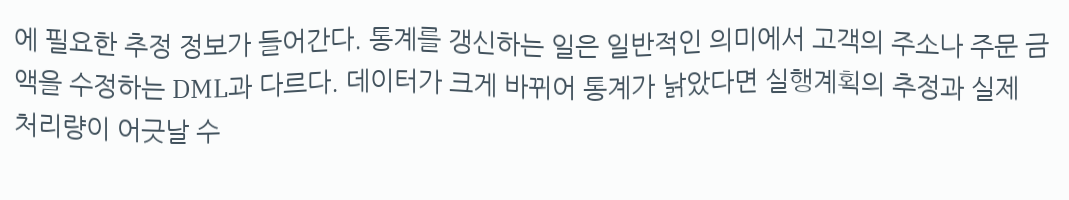에 필요한 추정 정보가 들어간다. 통계를 갱신하는 일은 일반적인 의미에서 고객의 주소나 주문 금액을 수정하는 DML과 다르다. 데이터가 크게 바뀌어 통계가 낡았다면 실행계획의 추정과 실제 처리량이 어긋날 수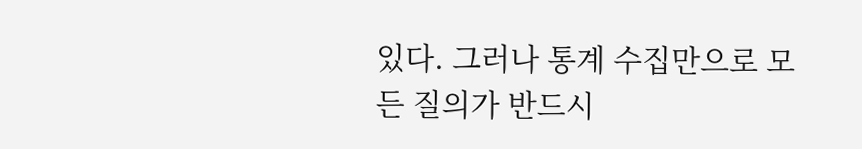있다. 그러나 통계 수집만으로 모든 질의가 반드시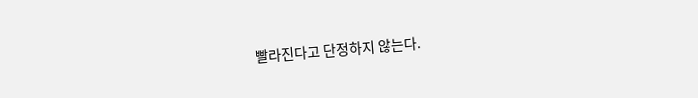빨라진다고 단정하지 않는다.